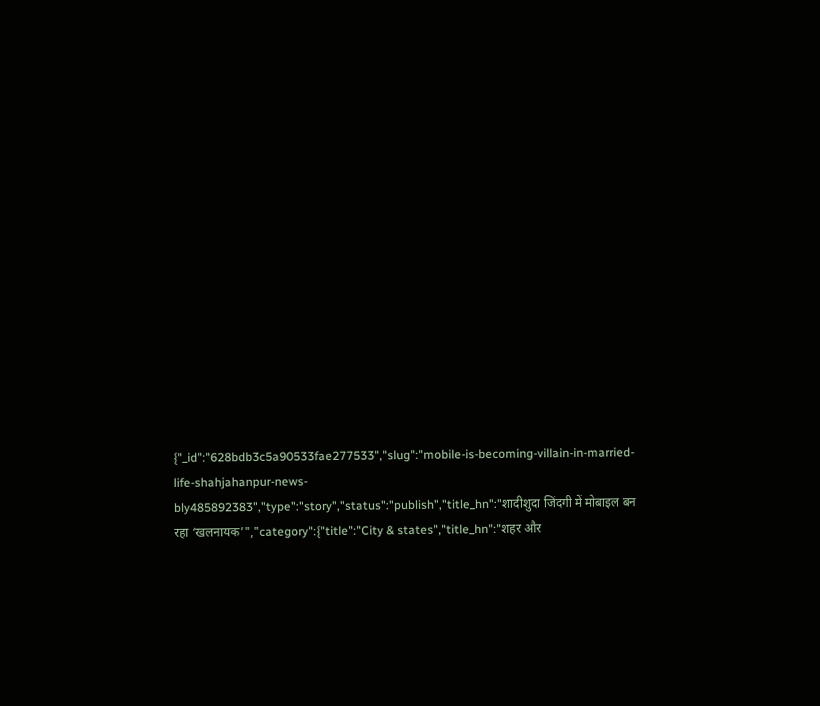{"_id":"628bdb3c5a90533fae277533","slug":"mobile-is-becoming-villain-in-married-life-shahjahanpur-news-bly485892383","type":"story","status":"publish","title_hn":"शादीशुदा जिंदगी में मोबाइल बन रहा ‘खलनायक’","category":{"title":"City & states","title_hn":"शहर और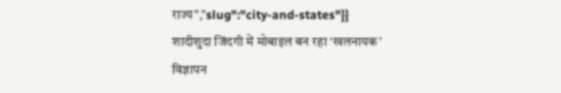राज्य","slug":"city-and-states"}}
शादीशुदा जिंदगी में मोबाइल बन रहा ‘खलनायक’
विज्ञापन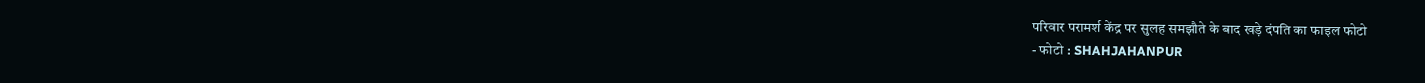परिवार परामर्श केंद्र पर सुलह समझौते के बाद खड़े दंपति का फाइल फोटो
- फोटो : SHAHJAHANPUR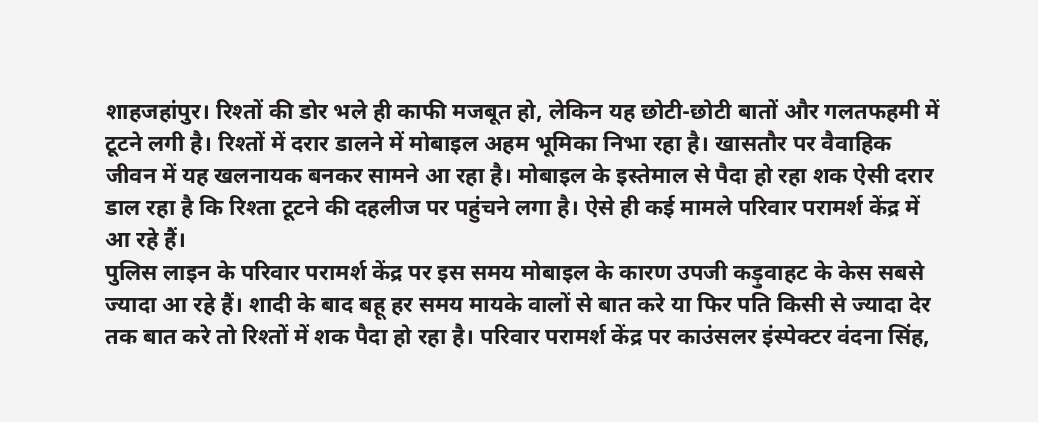शाहजहांपुर। रिश्तों की डोर भले ही काफी मजबूत हो, लेकिन यह छोटी-छोटी बातों और गलतफहमी में टूटने लगी है। रिश्तों में दरार डालने में मोबाइल अहम भूमिका निभा रहा है। खासतौर पर वैवाहिक जीवन में यह खलनायक बनकर सामने आ रहा है। मोबाइल के इस्तेमाल से पैदा हो रहा शक ऐसी दरार डाल रहा है कि रिश्ता टूटने की दहलीज पर पहुंचने लगा है। ऐसे ही कई मामले परिवार परामर्श केंद्र में आ रहे हैं।
पुलिस लाइन के परिवार परामर्श केंद्र पर इस समय मोबाइल के कारण उपजी कड़ुवाहट के केस सबसे ज्यादा आ रहे हैं। शादी के बाद बहू हर समय मायके वालों से बात करे या फिर पति किसी से ज्यादा देर तक बात करे तो रिश्तों में शक पैदा हो रहा है। परिवार परामर्श केंद्र पर काउंसलर इंस्पेक्टर वंदना सिंह,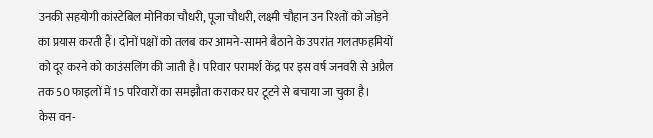उनकी सहयोगी कांस्टेबिल मोनिका चौधरी, पूजा चौधरी, लक्ष्मी चौहान उन रिश्तों को जोड़ने का प्रयास करती हैं। दोनों पक्षों को तलब कर आमने-सामने बैठाने के उपरांत गलतफहमियों को दूर करने को काउंसलिंग की जाती है। परिवार परामर्श केंद्र पर इस वर्ष जनवरी से अप्रैल तक 50 फाइलों में 15 परिवारों का समझौता कराकर घर टूटने से बचाया जा चुका है।
केस वन-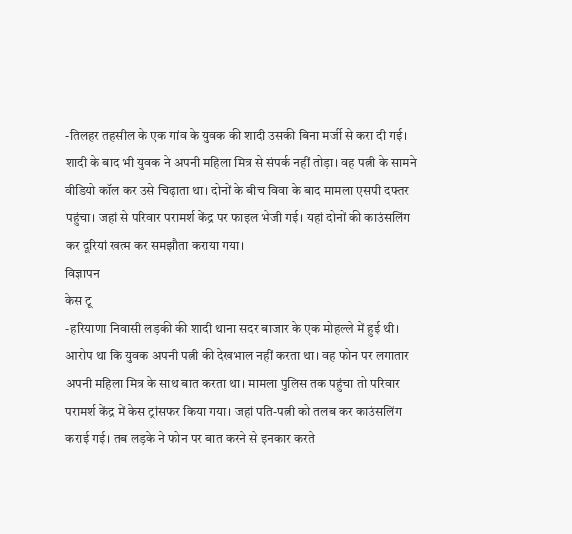-तिलहर तहसील के एक गांव के युवक की शादी उसकी बिना मर्जी से करा दी गई। शादी के बाद भी युवक ने अपनी महिला मित्र से संपर्क नहीं तोड़ा। वह पत्नी के सामने वीडियो कॉल कर उसे चिढ़ाता था। दोनों के बीच विवा के बाद मामला एसपी दफ्तर पहुंचा। जहां से परिवार परामर्श केंद्र पर फाइल भेजी गई। यहां दोनों की काउंसलिंग कर दूरियां खत्म कर समझौता कराया गया।
विज्ञापन
केस टू
-हरियाणा निवासी लड़की की शादी थाना सदर बाजार के एक मोहल्ले में हुई थी। आरोप था कि युवक अपनी पत्नी की देखभाल नहीं करता था। वह फोन पर लगातार अपनी महिला मित्र के साथ बात करता था। मामला पुलिस तक पहुंचा तो परिवार परामर्श केंद्र में केस ट्रांसफर किया गया। जहां पति-पत्नी को तलब कर काउंसलिंग कराई गई। तब लड़के ने फोन पर बात करने से इनकार करते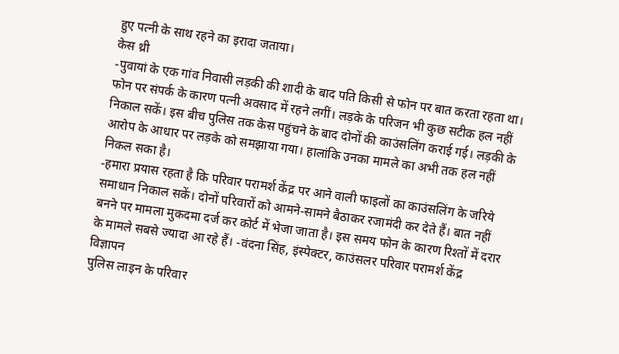हुए पत्नी के साथ रहने का इरादा जताया।
केस थ्री
-पुवायां के एक गांव निवासी लड़की की शादी के बाद पति किसी से फोन पर बात करता रहता था। फोन पर संपर्क के कारण पत्नी अवसाद में रहने लगीं। लड़के के परिजन भी कुछ सटीक हल नहीं निकाल सकें। इस बीच पुलिस तक केस पहुंचने के बाद दोनों की काउंसलिंग कराई गई। लड़की के आरोप के आधार पर लड़के को समझाया गया। हालांकि उनका मामले का अभी तक हल नहीं निकल सका है।
-हमारा प्रयास रहता है कि परिवार परामर्श केंद्र पर आने वाली फाइलों का काउंसलिंग के जरिये समाधान निकाल सकें। दोनों परिवारों को आमने-सामने बैठाकर रजामंदी कर देते हैं। बात नहीं बनने पर मामला मुकदमा दर्ज कर कोर्ट में भेजा जाता है। इस समय फोन के कारण रिश्तों में दरार के मामले सबसे ज्यादा आ रहे हैं। -वंदना सिंह, इंस्पेक्टर, काउंसलर परिवार परामर्श केंद्र
विज्ञापन
पुलिस लाइन के परिवार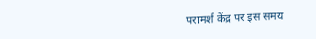परामर्श केंद्र पर इस समय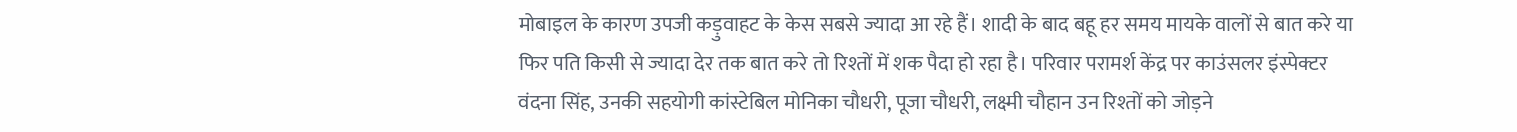मोबाइल के कारण उपजी कड़ुवाहट के केस सबसे ज्यादा आ रहे हैं। शादी के बाद बहू हर समय मायके वालों से बात करे या फिर पति किसी से ज्यादा देर तक बात करे तो रिश्तों में शक पैदा हो रहा है। परिवार परामर्श केंद्र पर काउंसलर इंस्पेक्टर वंदना सिंह, उनकी सहयोगी कांस्टेबिल मोनिका चौधरी, पूजा चौधरी, लक्ष्मी चौहान उन रिश्तों को जोड़ने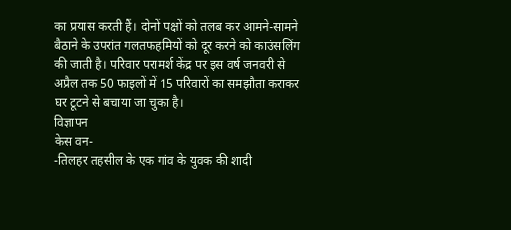का प्रयास करती हैं। दोनों पक्षों को तलब कर आमने-सामने बैठाने के उपरांत गलतफहमियों को दूर करने को काउंसलिंग की जाती है। परिवार परामर्श केंद्र पर इस वर्ष जनवरी से अप्रैल तक 50 फाइलों में 15 परिवारों का समझौता कराकर घर टूटने से बचाया जा चुका है।
विज्ञापन
केस वन-
-तिलहर तहसील के एक गांव के युवक की शादी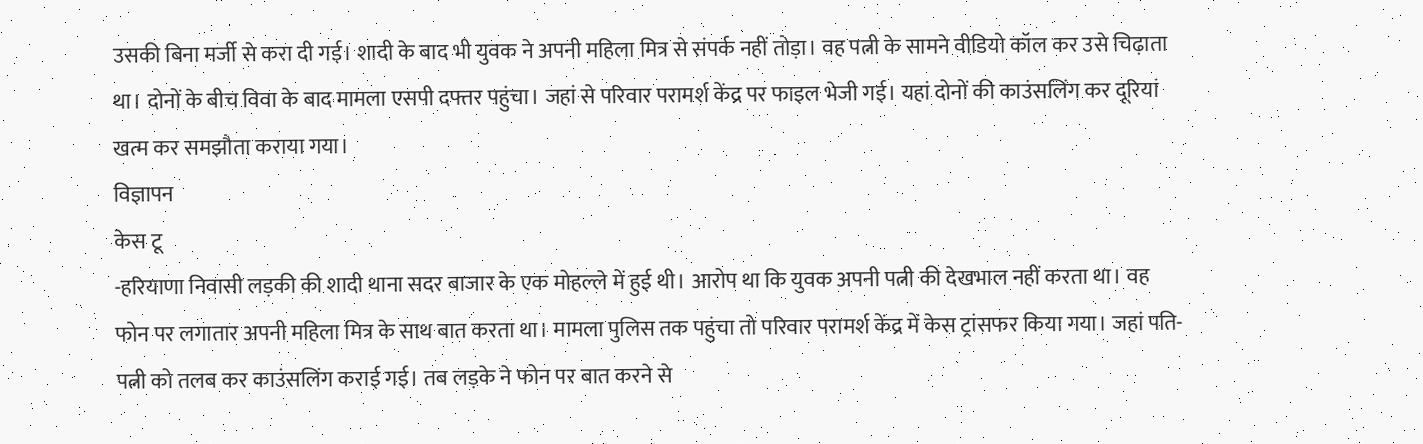उसकी बिना मर्जी से करा दी गई। शादी के बाद भी युवक ने अपनी महिला मित्र से संपर्क नहीं तोड़ा। वह पत्नी के सामने वीडियो कॉल कर उसे चिढ़ाता था। दोनों के बीच विवा के बाद मामला एसपी दफ्तर पहुंचा। जहां से परिवार परामर्श केंद्र पर फाइल भेजी गई। यहां दोनों की काउंसलिंग कर दूरियां खत्म कर समझौता कराया गया।
विज्ञापन
केस टू
-हरियाणा निवासी लड़की की शादी थाना सदर बाजार के एक मोहल्ले में हुई थी। आरोप था कि युवक अपनी पत्नी की देखभाल नहीं करता था। वह फोन पर लगातार अपनी महिला मित्र के साथ बात करता था। मामला पुलिस तक पहुंचा तो परिवार परामर्श केंद्र में केस ट्रांसफर किया गया। जहां पति-पत्नी को तलब कर काउंसलिंग कराई गई। तब लड़के ने फोन पर बात करने से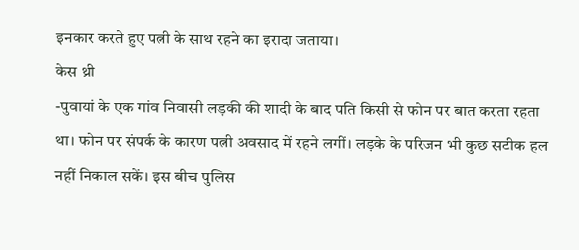इनकार करते हुए पत्नी के साथ रहने का इरादा जताया।
केस थ्री
-पुवायां के एक गांव निवासी लड़की की शादी के बाद पति किसी से फोन पर बात करता रहता था। फोन पर संपर्क के कारण पत्नी अवसाद में रहने लगीं। लड़के के परिजन भी कुछ सटीक हल नहीं निकाल सकें। इस बीच पुलिस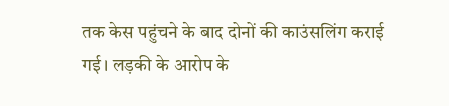तक केस पहुंचने के बाद दोनों की काउंसलिंग कराई गई। लड़की के आरोप के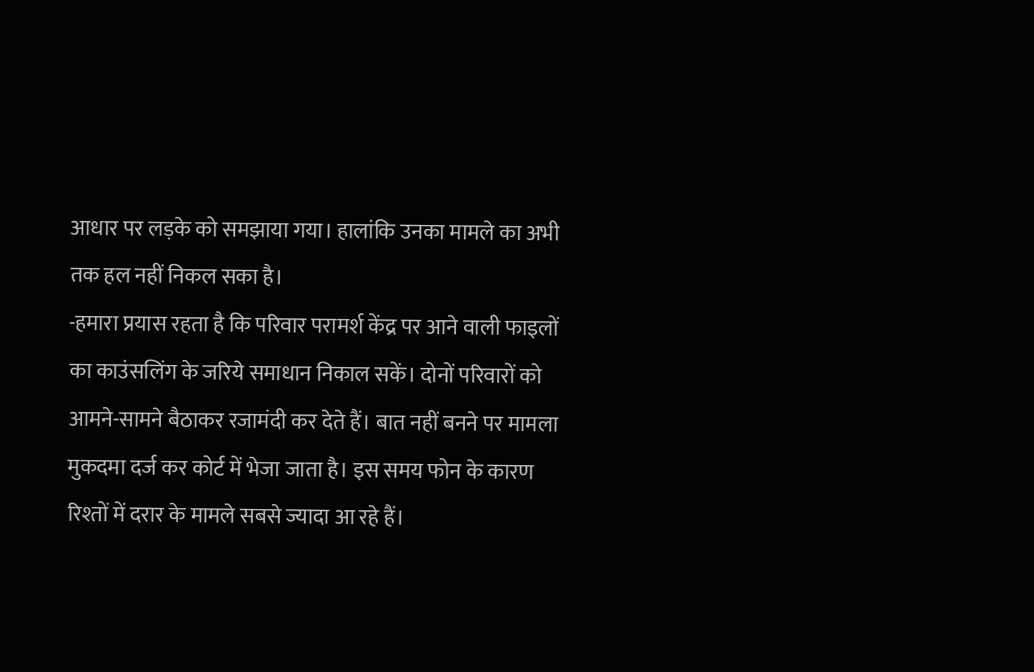आधार पर लड़के को समझाया गया। हालांकि उनका मामले का अभी तक हल नहीं निकल सका है।
-हमारा प्रयास रहता है कि परिवार परामर्श केंद्र पर आने वाली फाइलों का काउंसलिंग के जरिये समाधान निकाल सकें। दोनों परिवारों को आमने-सामने बैठाकर रजामंदी कर देते हैं। बात नहीं बनने पर मामला मुकदमा दर्ज कर कोर्ट में भेजा जाता है। इस समय फोन के कारण रिश्तों में दरार के मामले सबसे ज्यादा आ रहे हैं।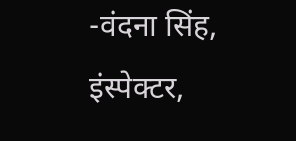-वंदना सिंह, इंस्पेक्टर,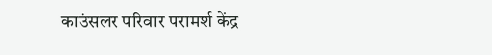काउंसलर परिवार परामर्श केंद्र